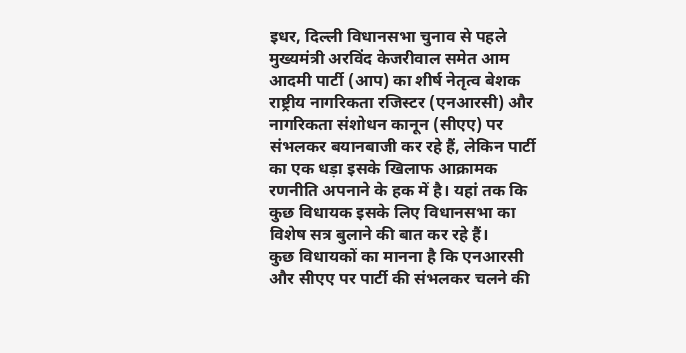इधर, दिल्ली विधानसभा चुनाव से पहले मुख्यमंत्री अरविंद केजरीवाल समेत आम आदमी पार्टी (आप) का शीर्ष नेतृत्व बेशक राष्ट्रीय नागरिकता रजिस्टर (एनआरसी) और नागरिकता संशोधन कानून (सीएए) पर संभलकर बयानबाजी कर रहे हैं, लेकिन पार्टी का एक धड़ा इसके खिलाफ आक्रामक रणनीति अपनाने के हक में है। यहां तक कि कुछ विधायक इसके लिए विधानसभा का विशेष सत्र बुलाने की बात कर रहे हैं।
कुछ विधायकों का मानना है कि एनआरसी और सीएए पर पार्टी की संभलकर चलने की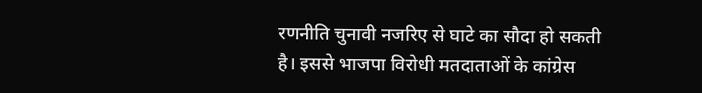रणनीति चुनावी नजरिए से घाटे का सौदा हो सकती है। इससे भाजपा विरोधी मतदाताओं के कांग्रेस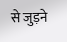से जुड़ने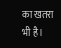का खतरा भी है।